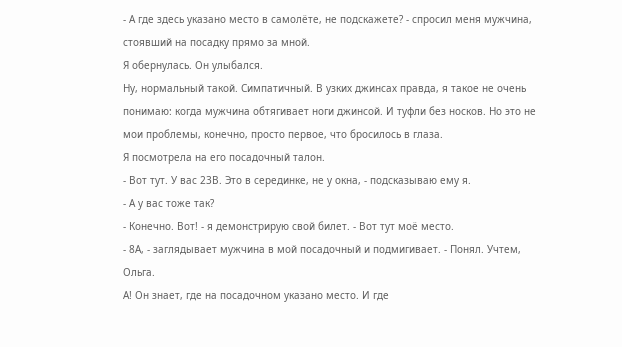- А где здесь указано место в самолёте, не подскажете? - спросил меня мужчина, стоявший на посадку прямо за мной.
Я обернулась. Он улыбался.
Ну, нормальный такой. Симпатичный. В узких джинсах правда, я такое не очень понимаю: когда мужчина обтягивает ноги джинсой. И туфли без носков. Но это не мои проблемы, конечно, просто первое, что бросилось в глаза.
Я посмотрела на его посадочный талон.
- Вот тут. У вас 23В. Это в серединке, не у окна, - подсказываю ему я.
- А у вас тоже так?
- Конечно. Вот! - я демонстрирую свой билет. - Вот тут моё место.
- 8А, - заглядывает мужчина в мой посадочный и подмигивает. - Понял. Учтем, Ольга.
А! Он знает, где на посадочном указано место. И где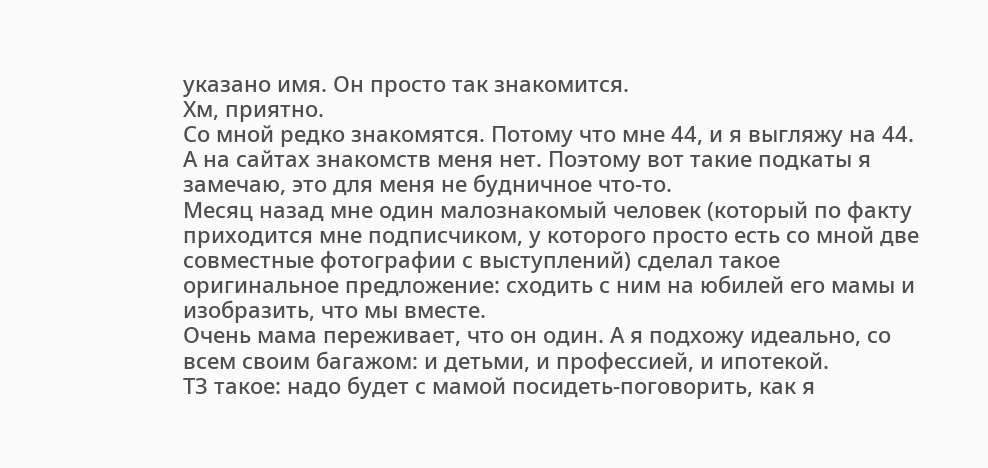указано имя. Он просто так знакомится.
Хм, приятно.
Со мной редко знакомятся. Потому что мне 44, и я выгляжу на 44. А на сайтах знакомств меня нет. Поэтому вот такие подкаты я замечаю, это для меня не будничное что-то.
Месяц назад мне один малознакомый человек (который по факту приходится мне подписчиком, у которого просто есть со мной две совместные фотографии с выступлений) сделал такое оригинальное предложение: сходить с ним на юбилей его мамы и изобразить, что мы вместе.
Очень мама переживает, что он один. А я подхожу идеально, со всем своим багажом: и детьми, и профессией, и ипотекой.
ТЗ такое: надо будет с мамой посидеть-поговорить, как я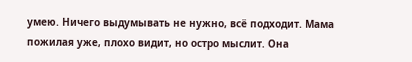умею. Ничего выдумывать не нужно, всё подходит. Мама пожилая уже, плохо видит, но остро мыслит. Она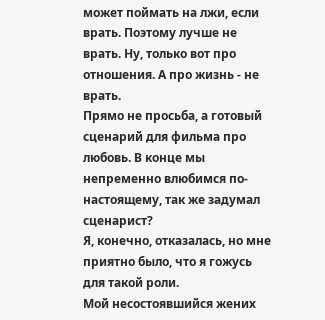может поймать на лжи, если врать. Поэтому лучше не врать. Ну, только вот про отношения. А про жизнь - не врать.
Прямо не просьба, а готовый сценарий для фильма про любовь. В конце мы непременно влюбимся по-настоящему, так же задумал сценарист?
Я, конечно, отказалась, но мне приятно было, что я гожусь для такой роли.
Мой несостоявшийся жених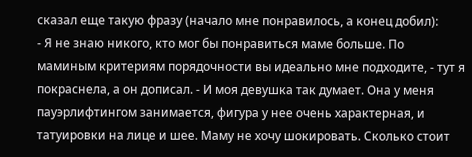сказал еще такую фразу (начало мне понравилось, а конец добил):
- Я не знаю никого, кто мог бы понравиться маме больше. По маминым критериям порядочности вы идеально мне подходите, - тут я покраснела, а он дописал. - И моя девушка так думает. Она у меня пауэрлифтингом занимается, фигура у нее очень характерная, и татуировки на лице и шее. Маму не хочу шокировать. Сколько стоит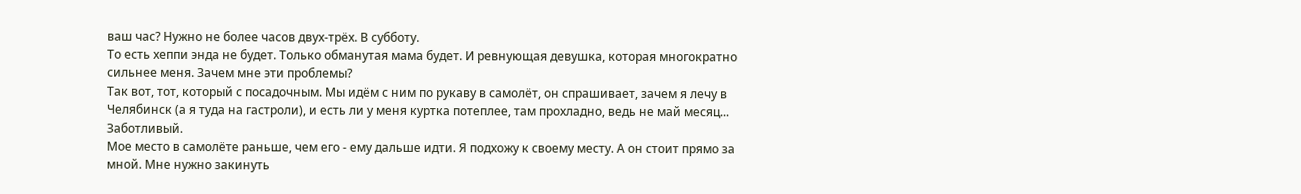ваш час? Нужно не более часов двух-трёх. В субботу.
То есть хеппи энда не будет. Только обманутая мама будет. И ревнующая девушка, которая многократно сильнее меня. Зачем мне эти проблемы?
Так вот, тот, который с посадочным. Мы идём с ним по рукаву в самолёт, он спрашивает, зачем я лечу в Челябинск (а я туда на гастроли), и есть ли у меня куртка потеплее, там прохладно, ведь не май месяц... Заботливый.
Мое место в самолёте раньше, чем его - ему дальше идти. Я подхожу к своему месту. А он стоит прямо за мной. Мне нужно закинуть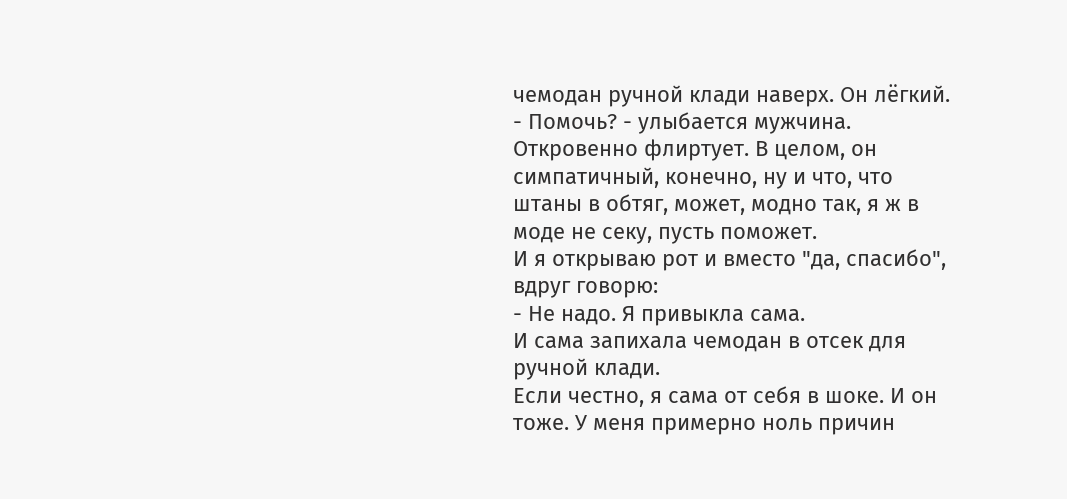чемодан ручной клади наверх. Он лёгкий.
- Помочь? - улыбается мужчина. Откровенно флиртует. В целом, он симпатичный, конечно, ну и что, что штаны в обтяг, может, модно так, я ж в моде не секу, пусть поможет.
И я открываю рот и вместо "да, спасибо", вдруг говорю:
- Не надо. Я привыкла сама.
И сама запихала чемодан в отсек для ручной клади.
Если честно, я сама от себя в шоке. И он тоже. У меня примерно ноль причин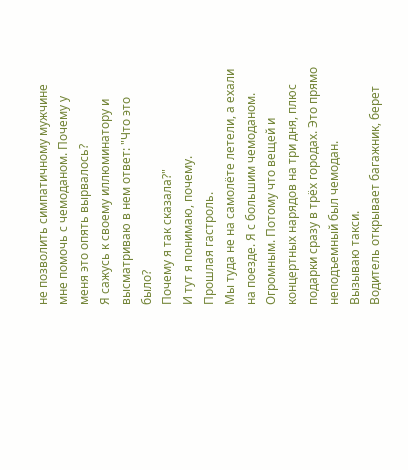не позволить симпатичному мужчине мне помочь с чемоданом. Почему у меня это опять вырвалось?
Я сажусь к своему иллюминатору и высматриваю в нем ответ: "Что это было?
Почему я так сказала?"
И тут я понимаю, почему.
Прошлая гастроль.
Мы туда не на самолёте летели, а ехали на поезде. Я с большим чемоданом. Огромным. Потому что вещей и концертных нарядов на три дня, плюс подарки сразу в трёх городах. Это прямо неподъемный был чемодан.
Вызываю такси.
Водитель открывает багажник, берет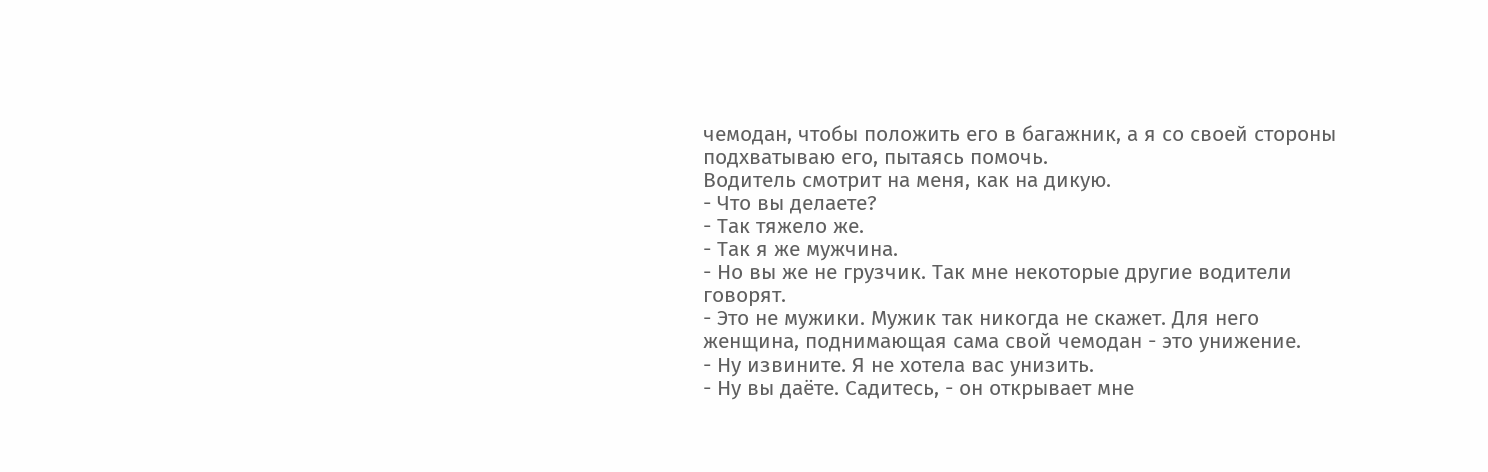чемодан, чтобы положить его в багажник, а я со своей стороны подхватываю его, пытаясь помочь.
Водитель смотрит на меня, как на дикую.
- Что вы делаете?
- Так тяжело же.
- Так я же мужчина.
- Но вы же не грузчик. Так мне некоторые другие водители говорят.
- Это не мужики. Мужик так никогда не скажет. Для него женщина, поднимающая сама свой чемодан - это унижение.
- Ну извините. Я не хотела вас унизить.
- Ну вы даёте. Садитесь, - он открывает мне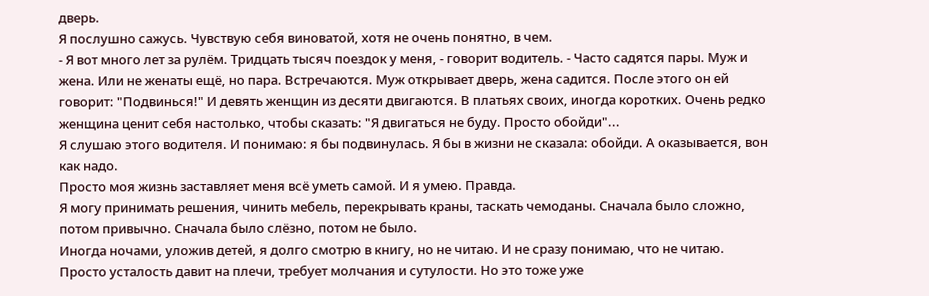дверь.
Я послушно сажусь. Чувствую себя виноватой, хотя не очень понятно, в чем.
- Я вот много лет за рулём. Тридцать тысяч поездок у меня, - говорит водитель. - Часто садятся пары. Муж и жена. Или не женаты ещё, но пара. Встречаются. Муж открывает дверь, жена садится. После этого он ей говорит: "Подвинься!" И девять женщин из десяти двигаются. В платьях своих, иногда коротких. Очень редко женщина ценит себя настолько, чтобы сказать: "Я двигаться не буду. Просто обойди"...
Я слушаю этого водителя. И понимаю: я бы подвинулась. Я бы в жизни не сказала: обойди. А оказывается, вон как надо.
Просто моя жизнь заставляет меня всё уметь самой. И я умею. Правда.
Я могу принимать решения, чинить мебель, перекрывать краны, таскать чемоданы. Сначала было сложно, потом привычно. Сначала было слёзно, потом не было.
Иногда ночами, уложив детей, я долго смотрю в книгу, но не читаю. И не сразу понимаю, что не читаю.
Просто усталость давит на плечи, требует молчания и сутулости. Но это тоже уже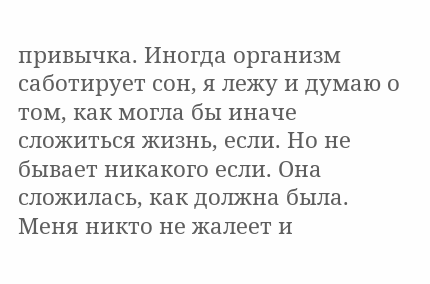привычка. Иногда организм саботирует сон, я лежу и думаю о том, как могла бы иначе сложиться жизнь, если. Но не бывает никакого если. Она сложилась, как должна была.
Меня никто не жалеет и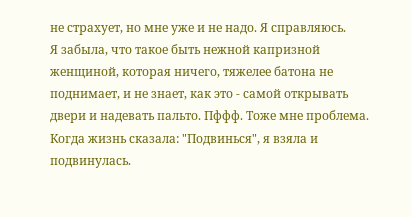не страхует, но мне уже и не надо. Я справляюсь.
Я забыла, что такое быть нежной капризной женщиной, которая ничего, тяжелее батона не поднимает, и не знает, как это - самой открывать двери и надевать пальто. Пффф. Тоже мне проблема.
Когда жизнь сказала: "Подвинься", я взяла и подвинулась.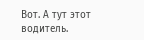Вот. А тут этот водитель.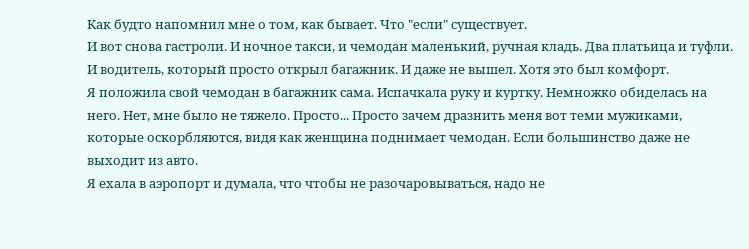Как будто напомнил мне о том, как бывает. Что "если" существует.
И вот снова гастроли. И ночное такси, и чемодан маленький, ручная кладь. Два платьица и туфли. И водитель, который просто открыл багажник. И даже не вышел. Хотя это был комфорт.
Я положила свой чемодан в багажник сама. Испачкала руку и куртку. Немножко обиделась на него. Нет, мне было не тяжело. Просто... Просто зачем дразнить меня вот теми мужиками, которые оскорбляются, видя как женщина поднимает чемодан. Если большинство даже не выходит из авто.
Я ехала в аэропорт и думала, что чтобы не разочаровываться, надо не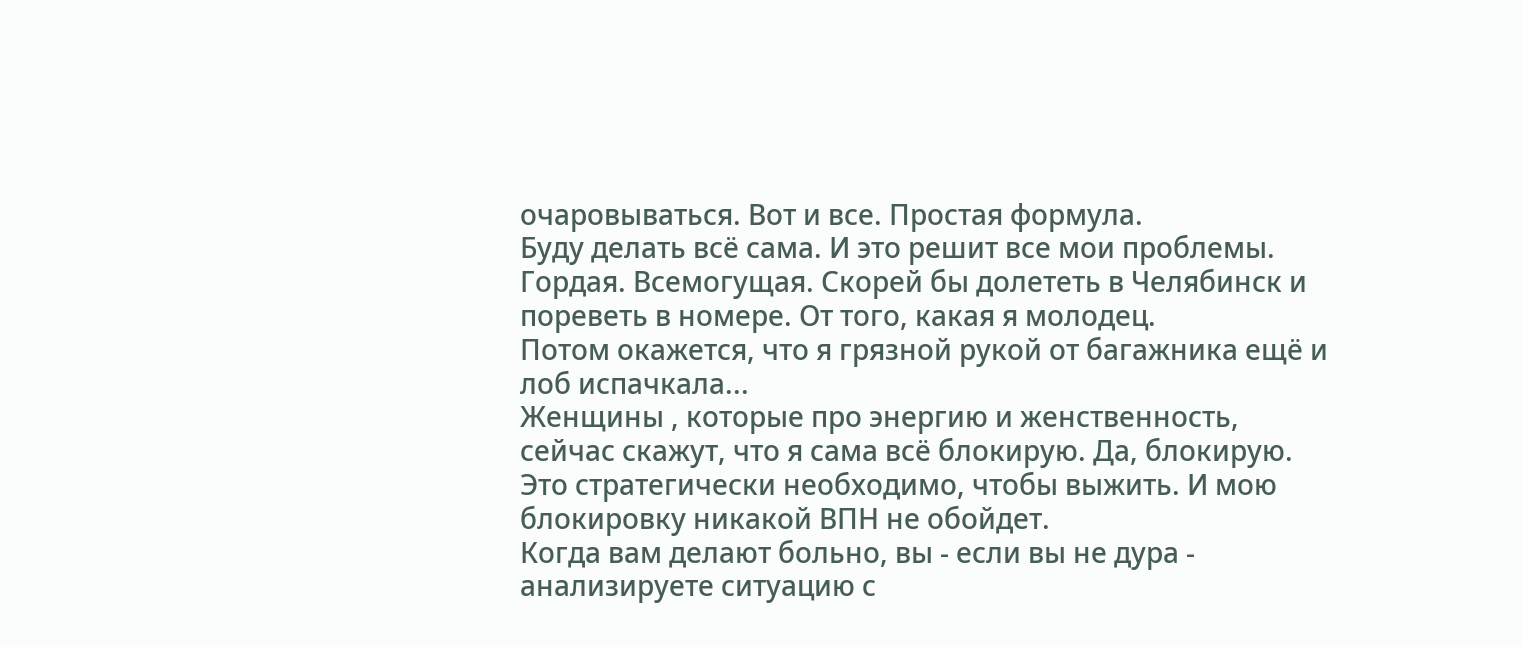очаровываться. Вот и все. Простая формула.
Буду делать всё сама. И это решит все мои проблемы. Гордая. Всемогущая. Скорей бы долететь в Челябинск и пореветь в номере. От того, какая я молодец.
Потом окажется, что я грязной рукой от багажника ещё и лоб испачкала...
Женщины , которые про энергию и женственность, сейчас скажут, что я сама всё блокирую. Да, блокирую. Это стратегически необходимо, чтобы выжить. И мою блокировку никакой ВПН не обойдет.
Когда вам делают больно, вы - если вы не дура - анализируете ситуацию с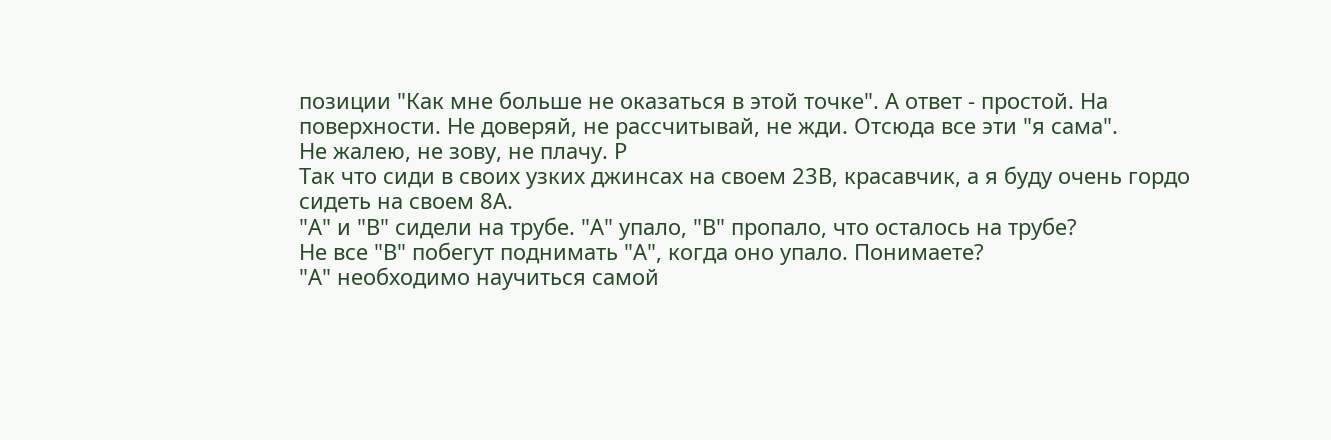позиции "Как мне больше не оказаться в этой точке". А ответ - простой. На поверхности. Не доверяй, не рассчитывай, не жди. Отсюда все эти "я сама".
Не жалею, не зову, не плачу. Р
Так что сиди в своих узких джинсах на своем 23В, красавчик, а я буду очень гордо сидеть на своем 8А.
"А" и "В" сидели на трубе. "А" упало, "В" пропало, что осталось на трубе?
Не все "В" побегут поднимать "А", когда оно упало. Понимаете?
"А" необходимо научиться самой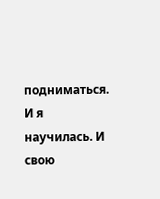подниматься. И я научилась. И свою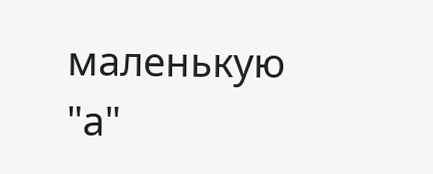маленькую "а"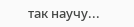так научу...